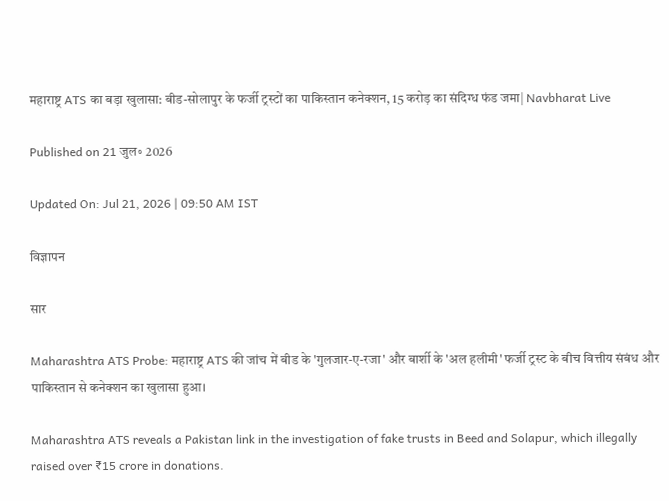महाराष्ट्र ATS का बड़ा खुलासा: बीड-सोलापुर के फर्जी ट्रस्टों का पाकिस्तान कनेक्शन, 15 करोड़ का संदिग्ध फंड जमा| Navbharat Live

Published on 21 जुल॰ 2026

Updated On: Jul 21, 2026 | 09:50 AM IST

विज्ञापन

सार

Maharashtra ATS Probe: महाराष्ट्र ATS की जांच में बीड के 'गुलजार-ए-रजा' और बार्शी के 'अल हलीमी' फर्जी ट्रस्ट के बीच वित्तीय संबंध और पाकिस्तान से कनेक्शन का खुलासा हुआ।

Maharashtra ATS reveals a Pakistan link in the investigation of fake trusts in Beed and Solapur, which illegally raised over ₹15 crore in donations.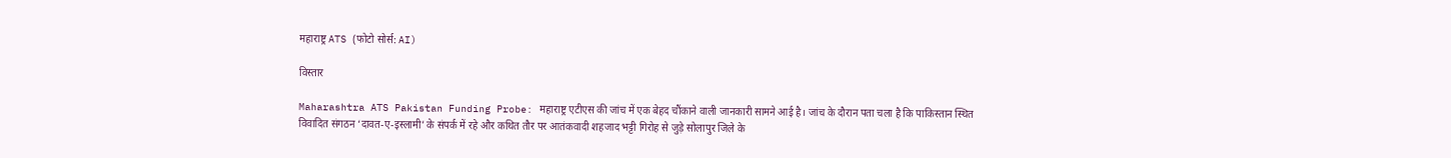महाराष्ट्र ATS (फोटो सोर्स: AI)

विस्तार

Maharashtra ATS Pakistan Funding Probe: महाराष्ट्र एटीएस की जांच में एक बेहद चौंकाने वाली जानकारी सामने आई है। जांच के दौरान पता चला है कि पाकिस्तान स्थित विवादित संगठन ‘दावत-ए-इस्लामी’ के संपर्क में रहे और कथित तौर पर आतंकवादी शहजाद भट्टी गिरोह से जुड़े सोलापुर जिले के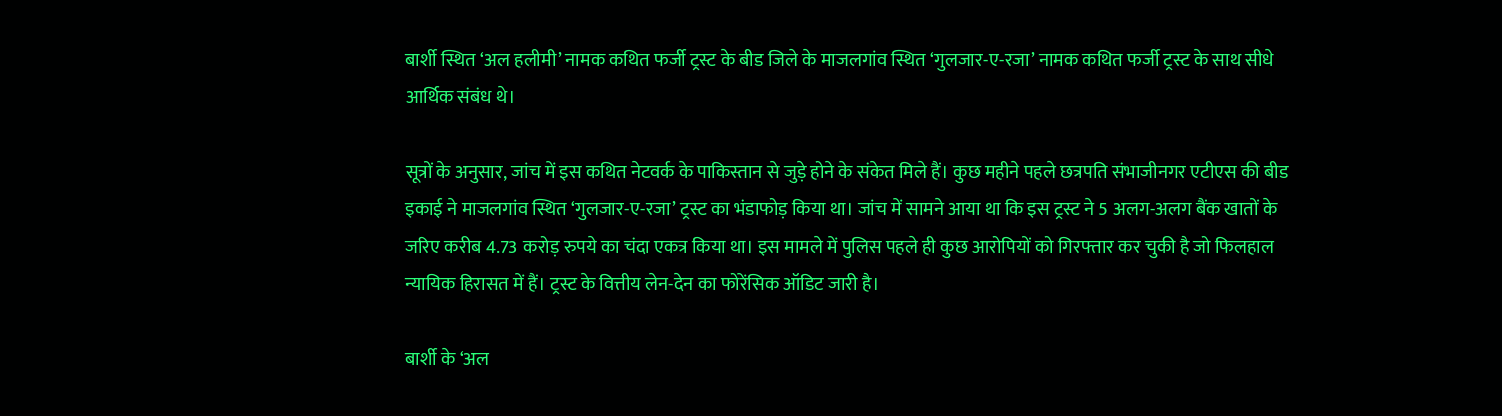बार्शी स्थित ‘अल हलीमी’ नामक कथित फर्जी ट्रस्ट के बीड जिले के माजलगांव स्थित ‘गुलजार-ए-रजा’ नामक कथित फर्जी ट्रस्ट के साथ सीधे आर्थिक संबंध थे।

सूत्रों के अनुसार, जांच में इस कथित नेटवर्क के पाकिस्तान से जुड़े होने के संकेत मिले हैं। कुछ महीने पहले छत्रपति संभाजीनगर एटीएस की बीड इकाई ने माजलगांव स्थित ‘गुलजार-ए-रजा’ ट्रस्ट का भंडाफोड़ किया था। जांच में सामने आया था कि इस ट्रस्ट ने 5 अलग-अलग बैंक खातों के जरिए करीब 4.73 करोड़ रुपये का चंदा एकत्र किया था। इस मामले में पुलिस पहले ही कुछ आरोपियों को गिरफ्तार कर चुकी है जो फिलहाल न्यायिक हिरासत में हैं। ट्रस्ट के वित्तीय लेन-देन का फोरेंसिक ऑडिट जारी है।

बार्शी के ‘अल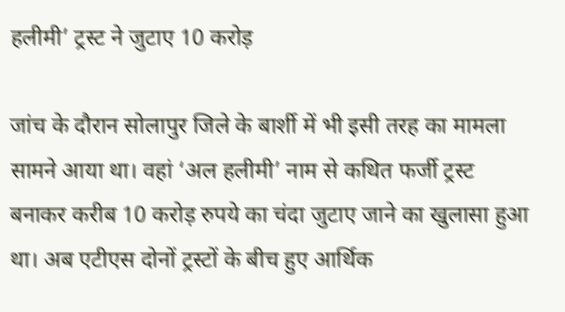हलीमी’ ट्रस्ट ने जुटाए 10 करोड़

जांच के दौरान सोलापुर जिले के बार्शी में भी इसी तरह का मामला सामने आया था। वहां ‘अल हलीमी’ नाम से कथित फर्जी ट्रस्ट बनाकर करीब 10 करोड़ रुपये का चंदा जुटाए जाने का खुलासा हुआ था। अब एटीएस दोनों ट्रस्टों के बीच हुए आर्थिक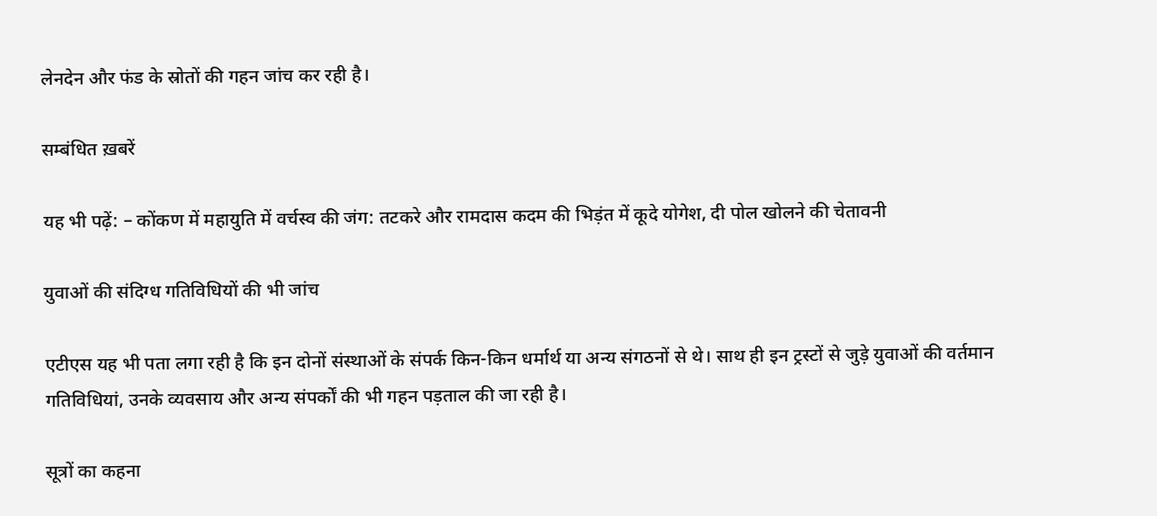लेनदेन और फंड के स्रोतों की गहन जांच कर रही है।

सम्बंधित ख़बरें

यह भी पढ़ें: – कोंकण में महायुति में वर्चस्व की जंग: तटकरे और रामदास कदम की भिड़ंत में कूदे योगेश, दी पोल खोलने की चेतावनी

युवाओं की संदिग्ध गतिविधियों की भी जांच

एटीएस यह भी पता लगा रही है कि इन दोनों संस्थाओं के संपर्क किन-किन धर्मार्थ या अन्य संगठनों से थे। साथ ही इन ट्रस्टों से जुड़े युवाओं की वर्तमान गतिविधियां, उनके व्यवसाय और अन्य संपर्कों की भी गहन पड़ताल की जा रही है।

सूत्रों का कहना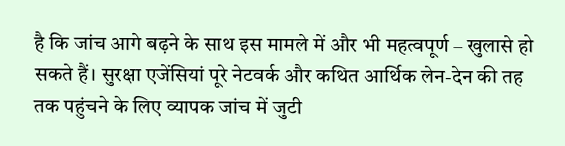है कि जांच आगे बढ़ने के साथ इस मामले में और भी महत्वपूर्ण – खुलासे हो सकते हैं। सुरक्षा एजेंसियां पूरे नेटवर्क और कथित आर्थिक लेन-देन की तह तक पहुंचने के लिए व्यापक जांच में जुटी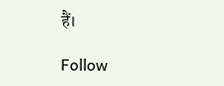हैं।

Follow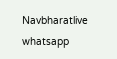Navbharatlive whatsapp